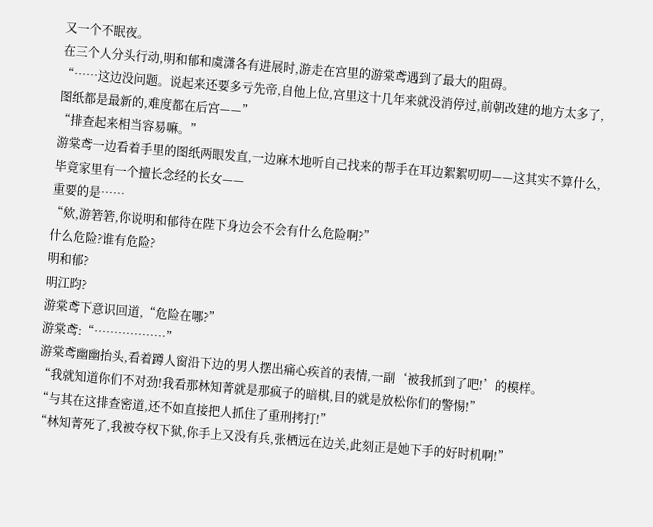又一个不眠夜。
在三个人分头行动,明和郁和虞潇各有进展时,游走在宫里的游棠鸢遇到了最大的阻碍。
“……这边没问题。说起来还要多亏先帝,自他上位,宫里这十几年来就没消停过,前朝改建的地方太多了,图纸都是最新的,难度都在后宫——”
“排查起来相当容易嘛。”
游棠鸢一边看着手里的图纸两眼发直,一边麻木地听自己找来的帮手在耳边絮絮叨叨——这其实不算什么,毕竟家里有一个擅长念经的长女——
重要的是……
“欸,游箬箬,你说明和郁待在陛下身边会不会有什么危险啊?”
什么危险?谁有危险?
明和郁?
明江昀?
游棠鸢下意识回道,“危险在哪?”
游棠鸢:“………………”
游棠鸢幽幽抬头,看着蹲人窗沿下边的男人摆出痛心疾首的表情,一副‘被我抓到了吧!’的模样。
“我就知道你们不对劲!我看那林知菁就是那疯子的暗棋,目的就是放松你们的警惕!”
“与其在这排查密道,还不如直接把人抓住了重刑拷打!”
“林知菁死了,我被夺权下狱,你手上又没有兵,张栖远在边关,此刻正是她下手的好时机啊!”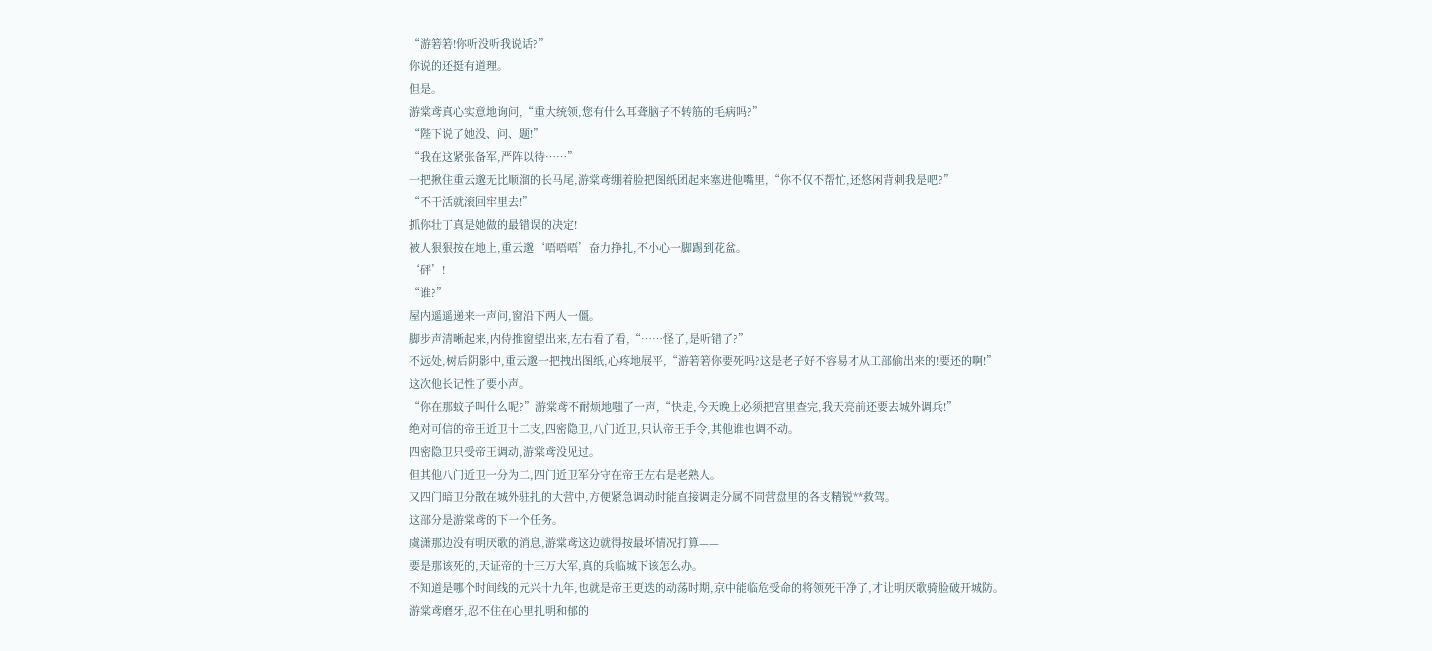“游箬箬!你听没听我说话?”
你说的还挺有道理。
但是。
游棠鸢真心实意地询问,“重大统领,您有什么耳聋脑子不转筋的毛病吗?”
“陛下说了她没、问、题!”
“我在这紧张备军,严阵以待……”
一把揪住重云邈无比顺溜的长马尾,游棠鸢绷着脸把图纸团起来塞进他嘴里,“你不仅不帮忙,还悠闲背刺我是吧?”
“不干活就滚回牢里去!”
抓你壮丁真是她做的最错误的决定!
被人狠狠按在地上,重云邈‘唔唔唔’奋力挣扎,不小心一脚踢到花盆。
‘砰’!
“谁?”
屋内遥遥递来一声问,窗沿下两人一僵。
脚步声清晰起来,内侍推窗望出来,左右看了看,“……怪了,是听错了?”
不远处,树后阴影中,重云邈一把拽出图纸,心疼地展平,“游箬箬你要死吗?这是老子好不容易才从工部偷出来的!要还的啊!”
这次他长记性了要小声。
“你在那蚊子叫什么呢?”游棠鸢不耐烦地嗤了一声,“快走,今天晚上必须把宫里查完,我天亮前还要去城外调兵!”
绝对可信的帝王近卫十二支,四密隐卫,八门近卫,只认帝王手令,其他谁也调不动。
四密隐卫只受帝王调动,游棠鸢没见过。
但其他八门近卫一分为二,四门近卫军分守在帝王左右是老熟人。
又四门暗卫分散在城外驻扎的大营中,方便紧急调动时能直接调走分属不同营盘里的各支精锐**救驾。
这部分是游棠鸢的下一个任务。
虞潇那边没有明厌歌的消息,游棠鸢这边就得按最坏情况打算——
要是那该死的,天证帝的十三万大军,真的兵临城下该怎么办。
不知道是哪个时间线的元兴十九年,也就是帝王更迭的动荡时期,京中能临危受命的将领死干净了,才让明厌歌骑脸破开城防。
游棠鸢磨牙,忍不住在心里扎明和郁的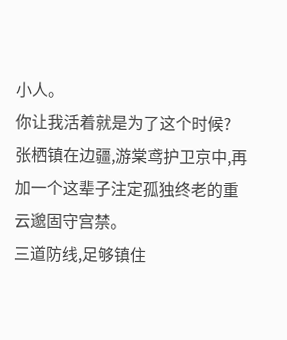小人。
你让我活着就是为了这个时候?
张栖镇在边疆,游棠鸢护卫京中,再加一个这辈子注定孤独终老的重云邈固守宫禁。
三道防线,足够镇住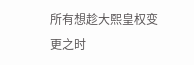所有想趁大熙皇权变更之时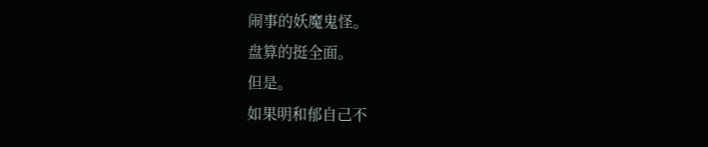闹事的妖魔鬼怪。
盘算的挺全面。
但是。
如果明和郁自己不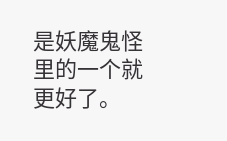是妖魔鬼怪里的一个就更好了。